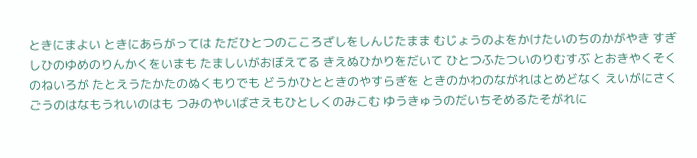ときにまよい ときにあらがっては ただひとつのこころざしをしんじたまま むじょうのよをかけたいのちのかがやき すぎしひのゆめのりんかくをいまも たましいがおぼえてる きえぬひかりをだいて ひとつふたついのりむすぶ とおきやくそくのねいろが たとえうたかたのぬくもりでも どうかひとときのやすらぎを ときのかわのながれはとめどなく えいがにさくごうのはなもうれいのはも つみのやいばさえもひとしくのみこむ ゆうきゅうのだいちそめるたそがれに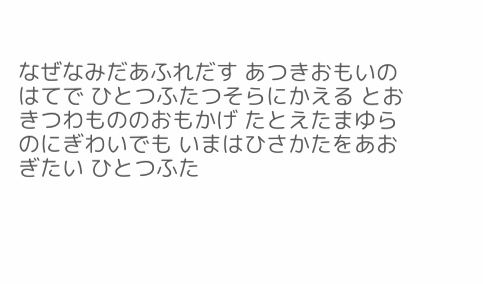なぜなみだあふれだす あつきおもいのはてで ひとつふたつそらにかえる とおきつわもののおもかげ たとえたまゆらのにぎわいでも いまはひさかたをあおぎたい ひとつふた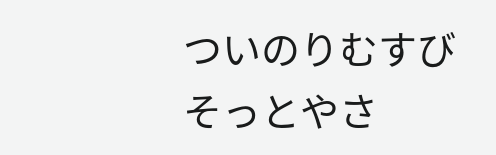ついのりむすび そっとやさ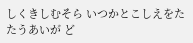しくきしむそら いつかとこしえをたたうあいが ど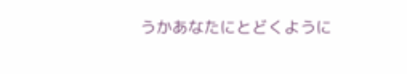うかあなたにとどくように